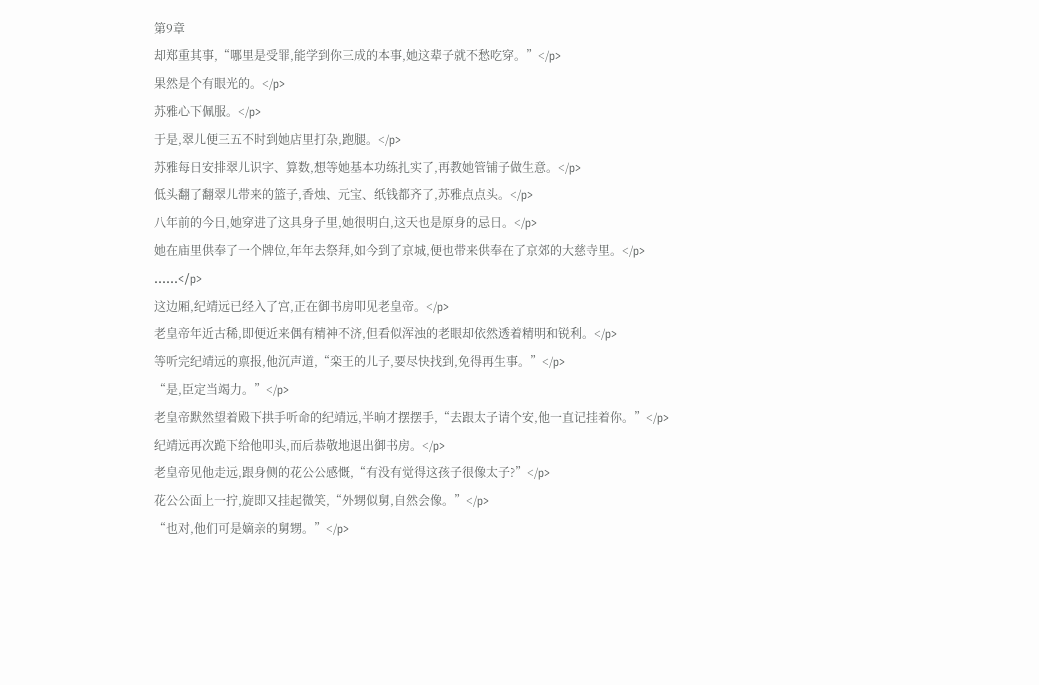第9章
却郑重其事,“哪里是受罪,能学到你三成的本事,她这辈子就不愁吃穿。”</p>
果然是个有眼光的。</p>
苏雅心下佩服。</p>
于是,翠儿便三五不时到她店里打杂,跑腿。</p>
苏雅每日安排翠儿识字、算数,想等她基本功练扎实了,再教她管铺子做生意。</p>
低头翻了翻翠儿带来的篮子,香烛、元宝、纸钱都齐了,苏雅点点头。</p>
八年前的今日,她穿进了这具身子里,她很明白,这天也是原身的忌日。</p>
她在庙里供奉了一个牌位,年年去祭拜,如今到了京城,便也带来供奉在了京郊的大慈寺里。</p>
……</p>
这边厢,纪靖远已经入了宫,正在御书房叩见老皇帝。</p>
老皇帝年近古稀,即便近来偶有精神不济,但看似浑浊的老眼却依然透着精明和锐利。</p>
等听完纪靖远的禀报,他沉声道,“栾王的儿子,要尽快找到,免得再生事。”</p>
“是,臣定当竭力。”</p>
老皇帝默然望着殿下拱手听命的纪靖远,半晌才摆摆手,“去跟太子请个安,他一直记挂着你。”</p>
纪靖远再次跪下给他叩头,而后恭敬地退出御书房。</p>
老皇帝见他走远,跟身侧的花公公感慨,“有没有觉得这孩子很像太子?”</p>
花公公面上一拧,旋即又挂起微笑,“外甥似舅,自然会像。”</p>
“也对,他们可是嫡亲的舅甥。”</p>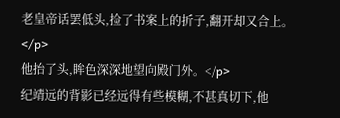老皇帝话罢低头,捡了书案上的折子,翻开却又合上。</p>
他抬了头,眸色深深地望向殿门外。</p>
纪靖远的背影已经远得有些模糊,不甚真切下,他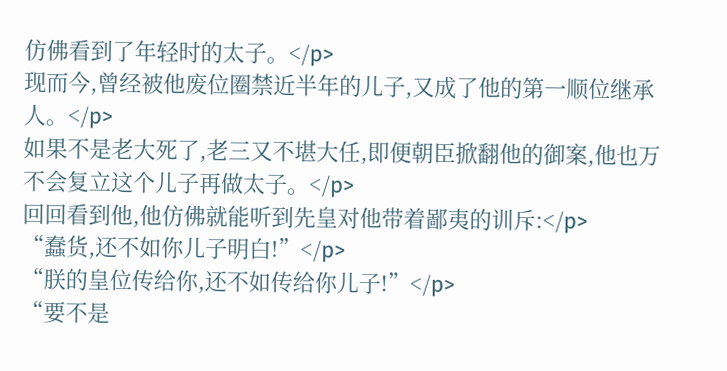仿佛看到了年轻时的太子。</p>
现而今,曾经被他废位圈禁近半年的儿子,又成了他的第一顺位继承人。</p>
如果不是老大死了,老三又不堪大任,即便朝臣掀翻他的御案,他也万不会复立这个儿子再做太子。</p>
回回看到他,他仿佛就能听到先皇对他带着鄙夷的训斥:</p>
“蠢货,还不如你儿子明白!”</p>
“朕的皇位传给你,还不如传给你儿子!”</p>
“要不是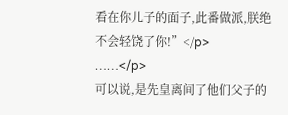看在你儿子的面子,此番做派,朕绝不会轻饶了你!”</p>
……</p>
可以说,是先皇离间了他们父子的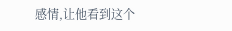感情,让他看到这个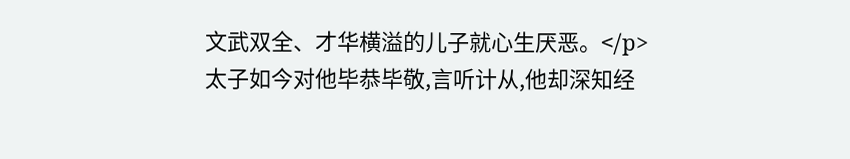文武双全、才华横溢的儿子就心生厌恶。</p>
太子如今对他毕恭毕敬,言听计从,他却深知经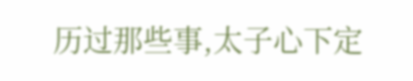历过那些事,太子心下定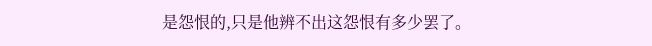是怨恨的,只是他辨不出这怨恨有多少罢了。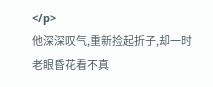</p>
他深深叹气,重新捡起折子,却一时老眼昏花看不真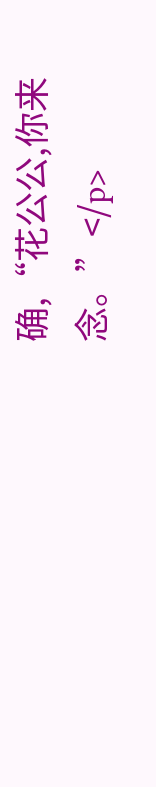确,“花公公,你来念。”</p>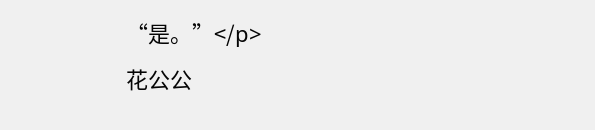“是。”</p>
花公公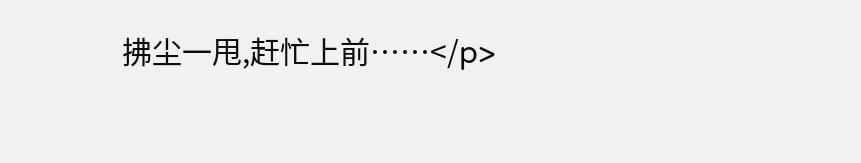拂尘一甩,赶忙上前……</p>